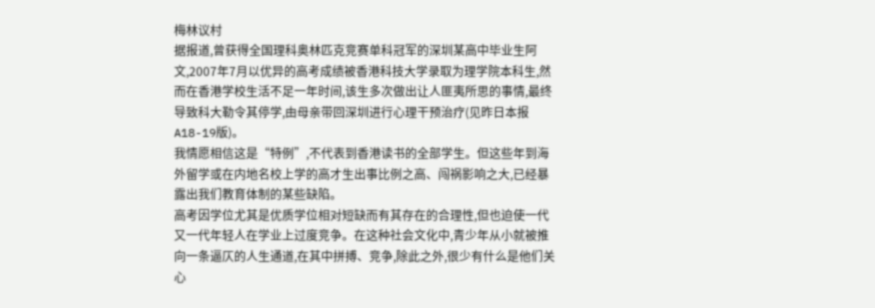梅林议村
据报道,曾获得全国理科奥林匹克竞赛单科冠军的深圳某高中毕业生阿文,2007年7月以优异的高考成绩被香港科技大学录取为理学院本科生,然而在香港学校生活不足一年时间,该生多次做出让人匪夷所思的事情,最终导致科大勒令其停学,由母亲带回深圳进行心理干预治疗(见昨日本报A18-19版)。
我情愿相信这是“特例”,不代表到香港读书的全部学生。但这些年到海外留学或在内地名校上学的高才生出事比例之高、闯祸影响之大,已经暴露出我们教育体制的某些缺陷。
高考因学位尤其是优质学位相对短缺而有其存在的合理性,但也迫使一代又一代年轻人在学业上过度竞争。在这种社会文化中,青少年从小就被推向一条逼仄的人生通道,在其中拼搏、竞争,除此之外,很少有什么是他们关心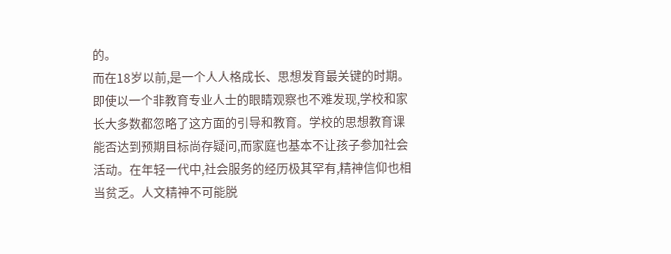的。
而在18岁以前,是一个人人格成长、思想发育最关键的时期。即使以一个非教育专业人士的眼睛观察也不难发现,学校和家长大多数都忽略了这方面的引导和教育。学校的思想教育课能否达到预期目标尚存疑问,而家庭也基本不让孩子参加社会活动。在年轻一代中,社会服务的经历极其罕有,精神信仰也相当贫乏。人文精神不可能脱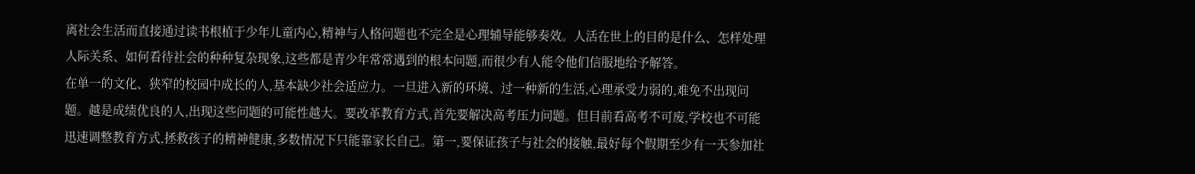离社会生活而直接通过读书根植于少年儿童内心,精神与人格问题也不完全是心理辅导能够奏效。人活在世上的目的是什么、怎样处理人际关系、如何看待社会的种种复杂现象,这些都是青少年常常遇到的根本问题,而很少有人能令他们信服地给予解答。
在单一的文化、狭窄的校园中成长的人,基本缺少社会适应力。一旦进入新的环境、过一种新的生活,心理承受力弱的,难免不出现问题。越是成绩优良的人,出现这些问题的可能性越大。要改革教育方式,首先要解决高考压力问题。但目前看高考不可废,学校也不可能迅速调整教育方式,拯救孩子的精神健康,多数情况下只能靠家长自己。第一,要保证孩子与社会的接触,最好每个假期至少有一天参加社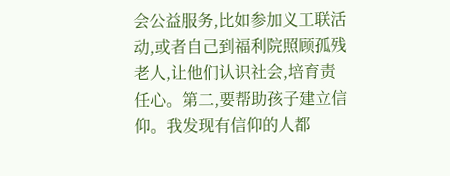会公益服务,比如参加义工联活动,或者自己到福利院照顾孤残老人,让他们认识社会,培育责任心。第二,要帮助孩子建立信仰。我发现有信仰的人都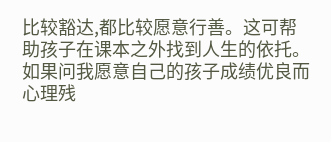比较豁达,都比较愿意行善。这可帮助孩子在课本之外找到人生的依托。
如果问我愿意自己的孩子成绩优良而心理残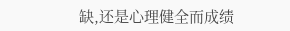缺,还是心理健全而成绩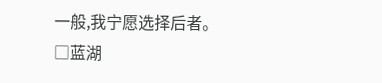一般,我宁愿选择后者。
□蓝湖